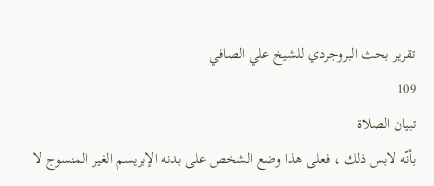تقرير بحث البروجردي للشيخ علي الصافي
109
تبيان الصلاة
بأنّه لابس ذلك ، فعلى هذا وضع الشخص على بدنه الإبريسم الغير المنسوج لا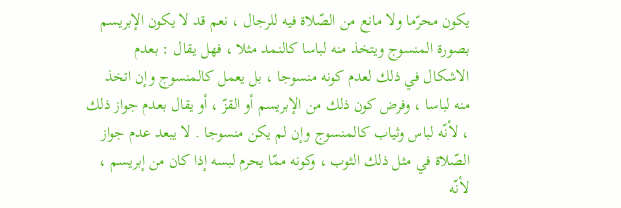يكون محرّما ولا مانع من الصّلاة فيه للرجال ، نعم قد لا يكون الإبريسم بصورة المنسوج ويتخذ منه لباسا كالنمد مثلا ، فهل يقال : بعدم الاشكال في ذلك لعدم كونه منسوجا ، بل يعمل كالمنسوج وإن اتخذ منه لباسا ، وفرض كون ذلك من الإبريسم أو القزّ ، أو يقال بعدم جواز ذلك ، لأنّه لباس وثياب كالمنسوج وإن لم يكن منسوجا . لا يبعد عدم جواز الصّلاة في مثل ذلك الثوب ، وكونه ممّا يحرم لبسه إذا كان من إبريسم ، لأنّه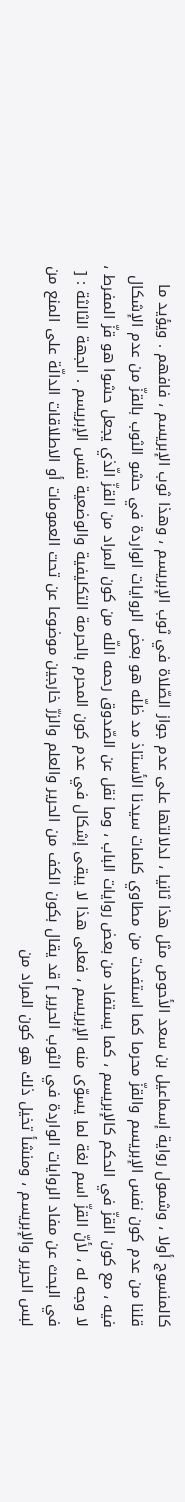كالمنسوج أولا ، وشمول رواية إسماعيل بن سعد الأحوص مثل هذا ثانيا ، لدلالتها على عدم جواز الصّلاة في ثوب الإبريسم ، وهذا ثوب الإبريسم ، فافهم . ويؤيد ما قلنا من عدم كون نفس الإبريسم والقزّ محرما كما استفدت من مطاوي كلمات سيدنا الأستاذ مد ظلّه هو بعض الروايات الواردة في حشو الثوب بالقزّ من عدم الإشكال فيه ، مع كون القزّ في الحكم كالإبريسم ، كما يستفاد من بعض روايات الباب ، وما نقل عن الصّدوق رحمه اللّه من كون المراد من القزّ الّذي يجعل حشوا هو قزّ المفرط ، لا وجه له ، لأنّ القزّ اسم لغة لما يسوّى منه الإبريسم ، فعلى هذا لا يبقى إشكال في عدم كون المحرم بالحرمة التكليفية والوضعية نفس الإبريسم . الجهة الثالثة : [ في البحث عن مفاد الروايات الواردة في الثوب الحرير ] قد يقال بكون الكف من الحرير والعلم والزرّ خارجين موضوعا عن تحت العمومات أو الاطلاقات الدالّة على المنع من لبس الحرير والإبريسم ، ومنشأ تخيل ذلك هو كون المراد من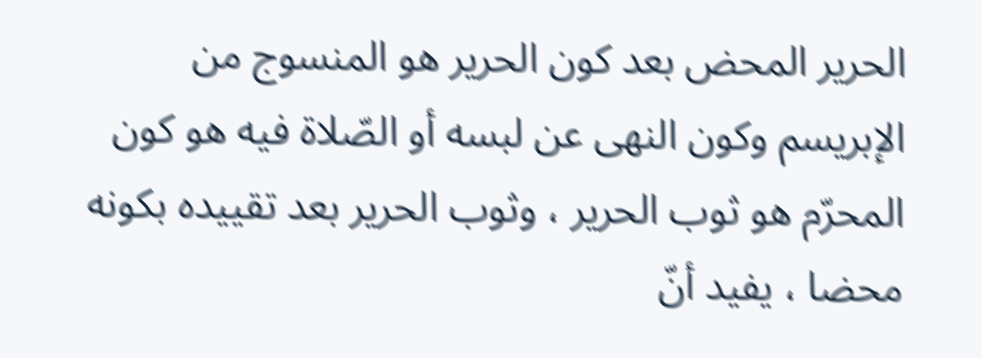الحرير المحض بعد كون الحرير هو المنسوج من الإبريسم وكون النهى عن لبسه أو الصّلاة فيه هو كون المحرّم هو ثوب الحرير ، وثوب الحرير بعد تقييده بكونه محضا ، يفيد أنّ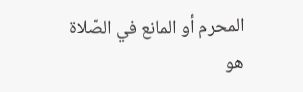المحرم أو المانع في الصّلاة هو